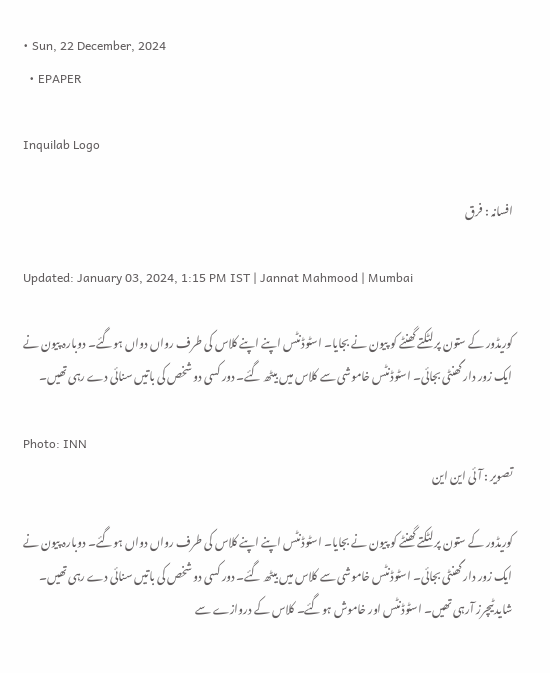• Sun, 22 December, 2024
  • EPAPER

Inquilab Logo

افسانہ : فرق

Updated: January 03, 2024, 1:15 PM IST | Jannat Mahmood | Mumbai

کوریڈور کے ستون پر لٹکتے گھنٹے کو پیون نے بجایا۔ اسٹوڈنٹس اپنے اپنے کلاس کی طرف رواں دواں ہوگئے۔ دوبارہ پیون نے ایک زور دار گھنٹی بجائی۔ اسٹوڈنٹس خاموشی سے کلاس میں بیٹھ گئے۔ دور کسی دو شخص کی باتیں سنائی دے رہی تھیں۔

Photo: INN
تصویر : آئی این این

کوریڈور کے ستون پر لٹکتے گھنٹے کو پیون نے بجایا۔ اسٹوڈنٹس اپنے اپنے کلاس کی طرف رواں دواں ہوگئے۔ دوبارہ پیون نے ایک زور دار گھنٹی بجائی۔ اسٹوڈنٹس خاموشی سے کلاس میں بیٹھ گئے۔ دور کسی دو شخص کی باتیں سنائی دے رہی تھیں۔ شاید ٹیچرز آرہی تھیں۔ اسٹوڈنٹس اور خاموش ہوگئے۔ کلاس کے دروازے سے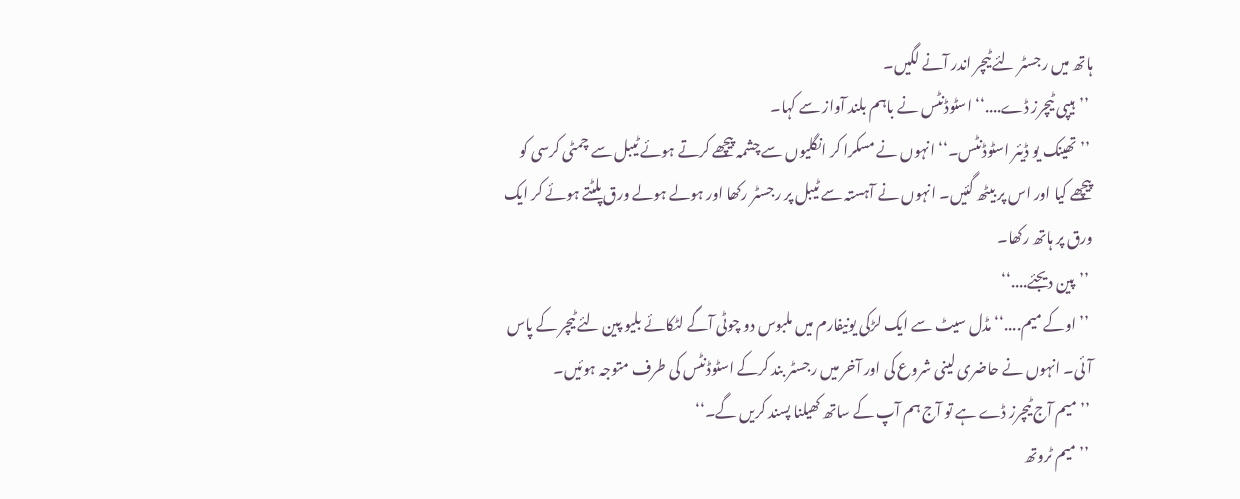ہاتھ میں رجسٹر لئے ٹیچر اندر آنے لگیں۔
 ’’ہیپی ٹیچرز ڈے....‘‘ اسٹوڈنٹس نے باہم بلند آواز سے کہا۔
 ’’تھینک یو ڈیئر اسٹوڈنٹس۔‘‘ انہوں نے مسکرا کر انگلیوں سے چشمہ پیچھے کرتے ہوئے ٹیبل سے چمٹی کرسی کو پیچھے کیا اور اس پر بیٹھ گئیں۔ انہوں نے آہستہ سے ٹیبل پر رجسٹر رکھا اور ہولے ہولے ورق پلٹتے ہوئے کر ایک ورق پر ہاتھ رکھا۔
 ’’پین دیجئے....‘‘
 ’’اوکے میم....‘‘ مڈل سیٹ سے ایک لڑکی یونیفارم میں ملبوس دو چوٹی آگے لٹکائے بلیو پین لئے ٹیچر کے پاس آئی۔ انہوں نے حاضری لینی شروع کی اور آخر میں رجسٹر بند کرکے اسٹوڈنٹس کی طرف متوجہ ہوئیں۔
 ’’میم آج ٹیچرز ڈے ہے تو آج ہم آپ کے ساتھ کھیلنا پسند کریں گے۔‘‘
 ’’میم ٹروتھ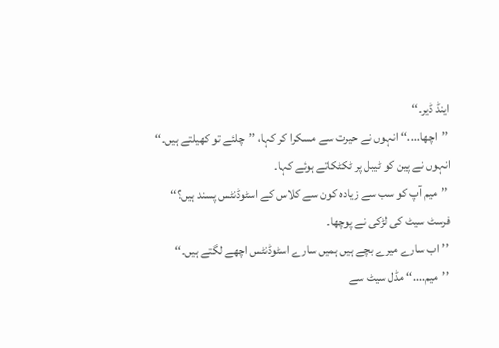اینڈ ڈیر۔‘‘
 ’’اچھا....‘‘ انہوں نے حیرت سے مسکرا کر کہا، ’’چلئے تو کھیلتے ہیں۔‘‘ انہوں نے پین کو ٹیبل پر ٹکٹکاتے ہوئے کہا۔
 ’’میم آپ کو سب سے زیادہ کون سے کلاس کے اسٹوڈنٹس پسند ہیں؟‘‘ فرسٹ سیٹ کی لڑکی نے پوچھا۔
 ’’اب سارے میرے بچے ہیں ہمیں سارے اسٹوڈنٹس اچھے لگتے ہیں۔‘‘
 ’’میم....‘‘ مڈل سیٹ سے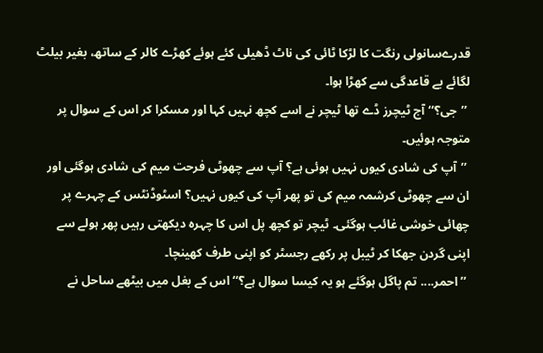قدرےسانولی رنگت کا لڑکا ٹائی کی ناٹ ڈھیلی کئے ہوئے کھڑے کالر کے ساتھ، بغیر بیلٹ لگائے بے قاعدگی سے کھڑا ہوا۔
 ’’جی؟‘‘ آج ٹیچرز ڈے تھا ٹیچر نے اسے کچھ نہیں کہا اور مسکرا کر اس کے سوال پر متوجہ ہوئیں۔
 ’’آپ کی شادی کیوں نہیں ہوئی ہے؟ آپ سے چھوٹی فرحت میم کی شادی ہوگئی اور ان سے چھوٹی کرشمہ میم کی تو پھر آپ کی کیوں نہیں؟ اسٹوڈنٹس کے چہرے پر چھائی خوشی غائب ہوگئی۔ ٹیچر تو کچھ پل اس کا چہرہ دیکھتی رہیں پھر ہولے سے اپنی گردن جھکا کر ٹیبل پر رکھے رجسٹر کو اپنی طرف کھینچا۔
 ’’احمر.... تم پاگل ہوگئے ہو یہ کیسا سوال ہے؟‘‘ اس کے بغل میں بیٹھے ساحل نے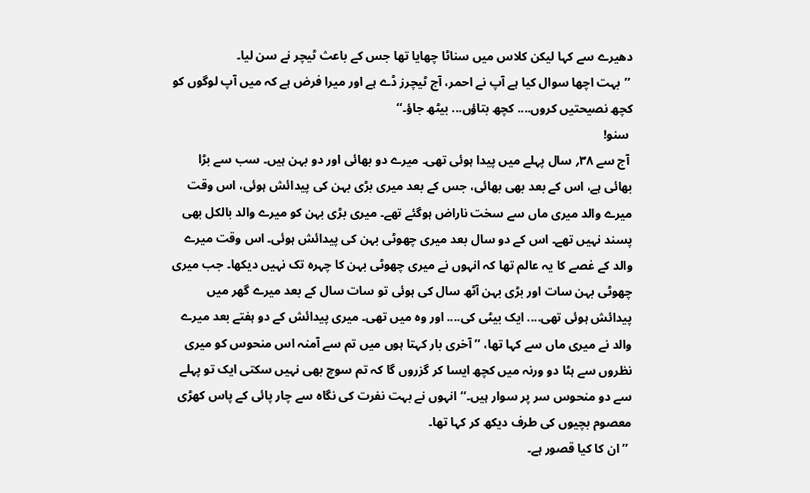دھیرے سے کہا لیکن کلاس میں سناٹا چھایا تھا جس کے باعث ٹیچر نے سن لیا۔
 ’’بہت اچھا سوال کیا ہے آپ نے احمر، آج ٹیچرز ڈے ہے اور میرا فرض ہے کہ میں آپ لوگوں کو کچھ نصیحتیں کروں.... کچھ بتاؤں... بیٹھ جاؤ۔‘‘
 سنو!
 آج سے ۳۸؍ سال پہلے میں پیدا ہوئی تھی۔ میرے دو بھائی اور دو بہن ہیں۔ سب سے بڑا بھائی ہے، اس کے بعد بھی بھائی، جس کے بعد میری بڑی بہن کی پیدائش ہوئی، اس وقت میرے والد میری ماں سے سخت ناراض ہوگئے تھے۔ میری بڑی بہن کو میرے والد بالکل بھی پسند نہیں تھے۔ اس کے دو سال بعد میری چھوٹی بہن کی پیدائش ہوئی۔ اس وقت میرے والد کے غصے کا یہ عالم تھا کہ انہوں نے میری چھوٹی بہن کا چہرہ تک نہیں دیکھا۔ جب میری چھوٹی بہن سات اور بڑی بہن آٹھ سال کی ہوئی تو سات سال کے بعد میرے گھر میں پیدائش ہوئی تھی.... ایک بیٹی کی.... اور وہ میں تھی۔ میری پیدائش کے دو ہفتے بعد میرے والد نے میری ماں سے کہا تھا، ’’آخری بار کہتا ہوں میں تم سے آمنہ اس منحوس کو میری نظروں سے ہٹا دو ورنہ میں کچھ ایسا کر گزروں گا کہ تم سوچ بھی نہیں سکتی ایک تو پہلے سے دو منحوس سر پر سوار ہیں۔‘‘ انہوں نے بہت نفرت کی نگاہ سے چار پائی کے پاس کھڑی معصوم بچیوں کی طرف دیکھ کر کہا تھا۔
 ’’ان کا کیا قصور ہے۔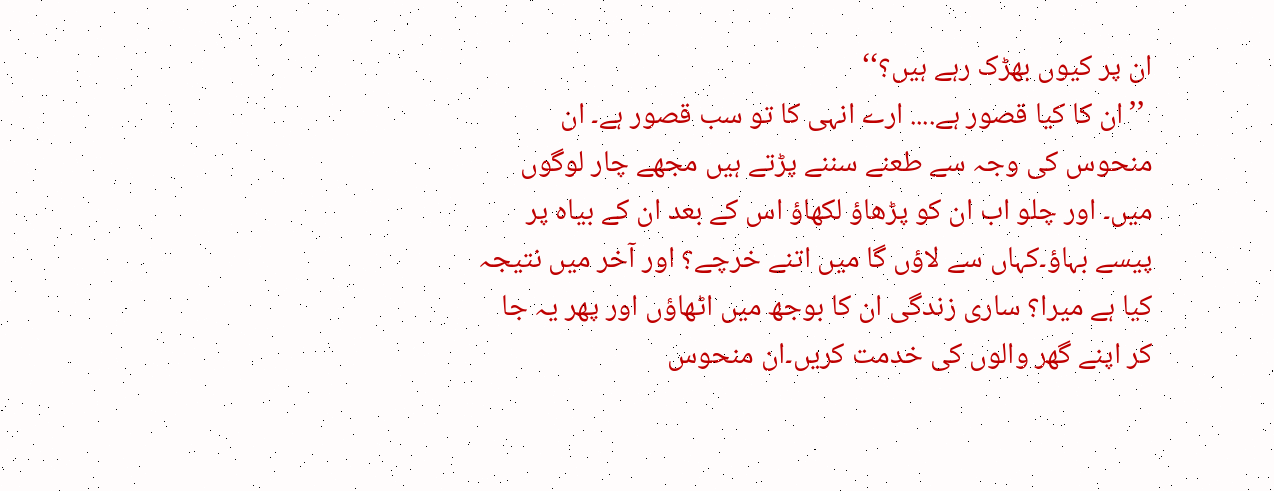ان پر کیوں بھڑک رہے ہیں؟‘‘
 ’’ان کا کیا قصور ہے.... ارے انہی کا تو سب قصور ہے۔ ان منحوس کی وجہ سے طعنے سننے پڑتے ہیں مجھے چار لوگوں میں۔ اور چلو اب ان کو پڑھاؤ لکھاؤ اس کے بعد ان کے بیاہ پر پیسے بہاؤ۔کہاں سے لاؤں گا میں اتنے خرچے؟ اور آخر میں نتیجہ کیا ہے میرا؟ ساری زندگی ان کا بوجھ میں اٹھاؤں اور پھر یہ جا کر اپنے گھر والوں کی خدمت کریں۔ان منحوس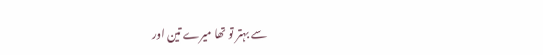سے بہتر تو تھا میرے تین اور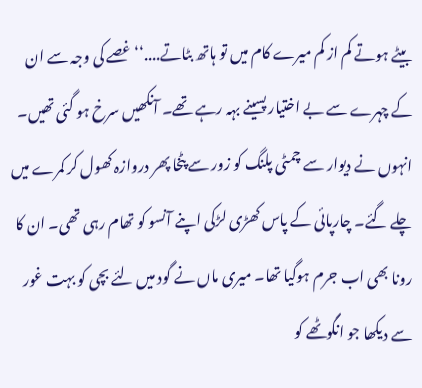بیٹے ہوتے کم از کم میرے کام میں تو ہاتھ بٹاتے....‘‘ غصے کی وجہ سے ان کے چہرے سے بے اختیار پسینے بہہ رہے تھے۔ آنکھیں سرخ ہو گئی تھیں۔ انہوں نے دیوار سے چمٹی پلنگ کو زور سے پٹخا پھر دروازہ کھول کر کمرے میں چلے گئے۔ چارپائی کے پاس کھڑی لڑکی اپنے آنسو کو تھام رہی تھی۔ ان کا رونا بھی اب جرم ہوگیا تھا۔ میری ماں نے گود میں لئے بچی کو بہت غور سے دیکھا جو انگوٹھے کو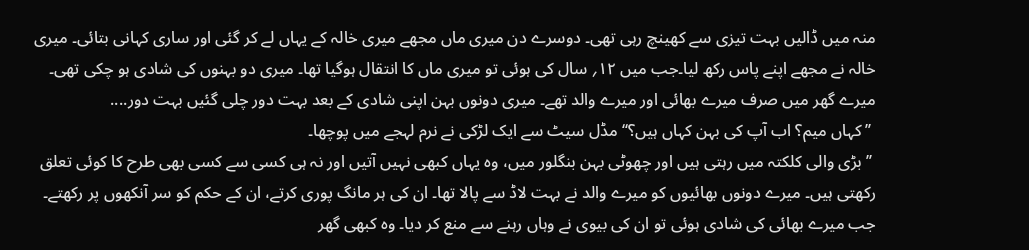منہ میں ڈالیں بہت تیزی سے کھینچ رہی تھی۔ دوسرے دن میری ماں مجھے میری خالہ کے یہاں لے کر گئی اور ساری کہانی بتائی۔ میری خالہ نے مجھے اپنے پاس رکھ لیا۔جب میں ۱۲؍ سال کی ہوئی تو میری ماں کا انتقال ہوگیا تھا۔ میری دو بہنوں کی شادی ہو چکی تھی۔ میرے گھر میں صرف میرے بھائی اور میرے والد تھے۔ میری دونوں بہن اپنی شادی کے بعد بہت دور چلی گئیں بہت دور....
 ’’کہاں میم؟ اب آپ کی بہن کہاں ہیں؟‘‘ مڈل سیٹ سے ایک لڑکی نے نرم لہجے میں پوچھا۔
 ’’بڑی والی کلکتہ میں رہتی ہیں اور چھوٹی بہن بنگلور میں، وہ یہاں کبھی نہیں آتیں اور نہ ہی کسی سے کسی بھی طرح کا کوئی تعلق رکھتی ہیں۔ میرے دونوں بھائیوں کو میرے والد نے بہت لاڈ سے پالا تھا۔ ان کی ہر مانگ پوری کرتے، ان کے حکم کو سر آنکھوں پر رکھتے۔ جب میرے بھائی کی شادی ہوئی تو ان کی بیوی نے وہاں رہنے سے منع کر دیا۔ وہ کبھی گھر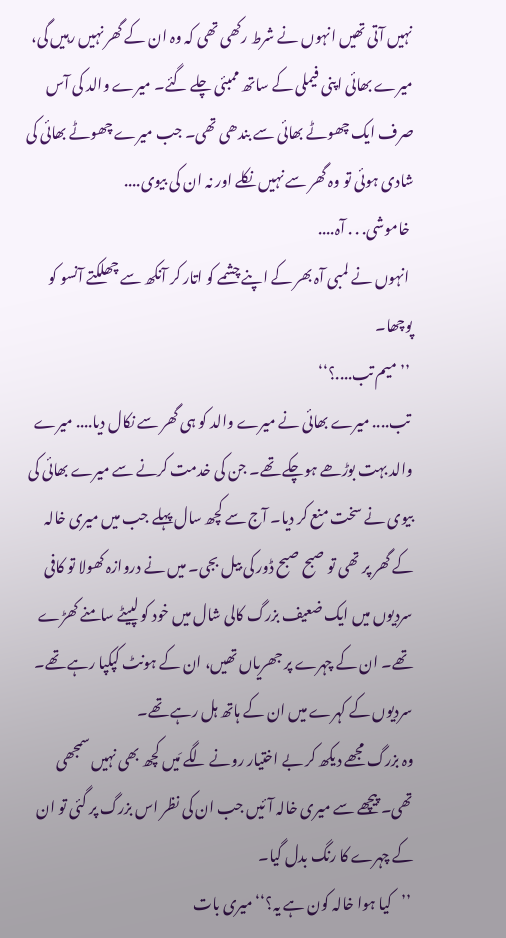نہیں آتی تھیں انہوں نے شرط رکھی تھی کہ وہ ان کے گھر نہیں رہیں گی، میرے بھائی اپنی فیملی کے ساتھ ممبئی چلے گئے۔ میرے والد کی آس صرف ایک چھوٹے بھائی سے بندھی تھی۔ جب میرے چھوٹے بھائی کی شادی ہوئی تو وہ گھر سے نہیں نکلے اور نہ ان کی بیوی....
 خاموشی. . . آہ....
 انہوں نے لمبی آہ بھر کے اپنے چشمے کو اتار کر آنکھ سے چھلکتے آنسو کو پوچھا۔
 ’’میم تب....؟‘‘
 تب.... میرے بھائی نے میرے والد کو ہی گھر سے نکال دیا.... میرے والد بہت بوڑھے ہوچکے تھے۔ جن کی خدمت کرنے سے میرے بھائی کی بیوی نے سخت منع کر دیا۔ آج سے کچھ سال پہلے جب میں میری خالہ کے گھر پر تھی تو صبح صبح ڈور کی بیل بجی۔ میں نے دروازہ کھولا تو کافی سردیوں میں ایک ضعیف بزرگ کالی شال میں خود کو لپیٹے سامنے کھڑے تھے۔ ان کے چہرے پر جھریاں تھیں، ان کے ہونٹ کپکپا رہے تھے۔ سردیوں کے کہرے میں ان کے ہاتھ ہل رہے تھے۔
وہ بزرگ مجھے دیکھ کر بے اختیار رونے لگے مَیں کچھ بھی نہیں سمجھی تھی۔ پیچھے سے میری خالہ آئیں جب ان کی نظر اس بزرگ پر گئی تو ان کے چہرے کا رنگ بدل گیا۔
 ’’کیا ہوا خالہ کون ہے یہ؟‘‘ میری بات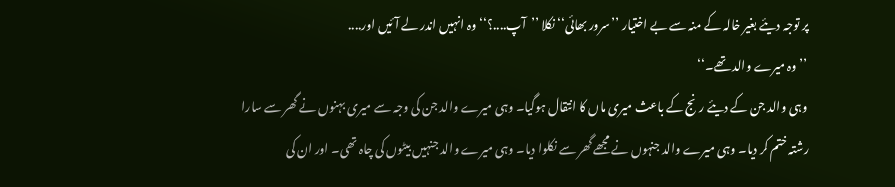پر توجہ دیئے بغیر خالہ کے منہ سے بے اختیار ’’سرور بھائی‘‘ نکلا ’’آپ....؟‘‘ وہ انہیں اندر لے آئیں اور....
 ’’وہ میرے والد تھے۔‘‘
 وہی والد جن کے دیئے رنج کے باعث میری ماں کا انتقال ہوگیا۔ وہی میرے والد جن کی وجہ سے میری بہنوں نے گھر سے سارا رشتہ ختم کر دیا۔ وہی میرے والد جنہوں نے مجھے گھر سے نکلوا دیا۔ وہی میرے والد جنہیں بیٹوں کی چاہ تھی۔ اور ان کی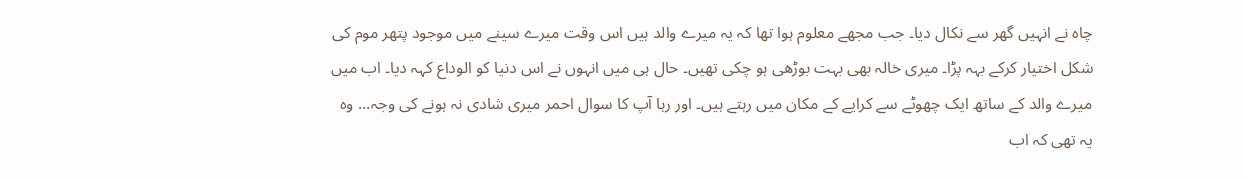چاہ نے انہیں گھر سے نکال دیا۔ جب مجھے معلوم ہوا تھا کہ یہ میرے والد ہیں اس وقت میرے سینے میں موجود پتھر موم کی شکل اختیار کرکے بہہ پڑا۔ میری خالہ بھی بہت بوڑھی ہو چکی تھیں۔ حال ہی میں انہوں نے اس دنیا کو الوداع کہہ دیا۔ اب میں میرے والد کے ساتھ ایک چھوٹے سے کرایے کے مکان میں رہتے ہیں۔ اور رہا آپ کا سوال احمر میری شادی نہ ہونے کی وجہ... وہ یہ تھی کہ اب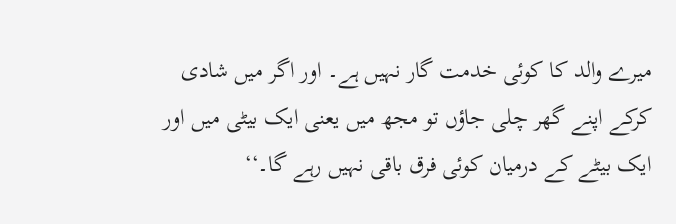میرے والد کا کوئی خدمت گار نہیں ہے۔ اور اگر میں شادی کرکے اپنے گھر چلی جاؤں تو مجھ میں یعنی ایک بیٹی میں اور ایک بیٹے کے درمیان کوئی فرق باقی نہیں رہے گا۔‘‘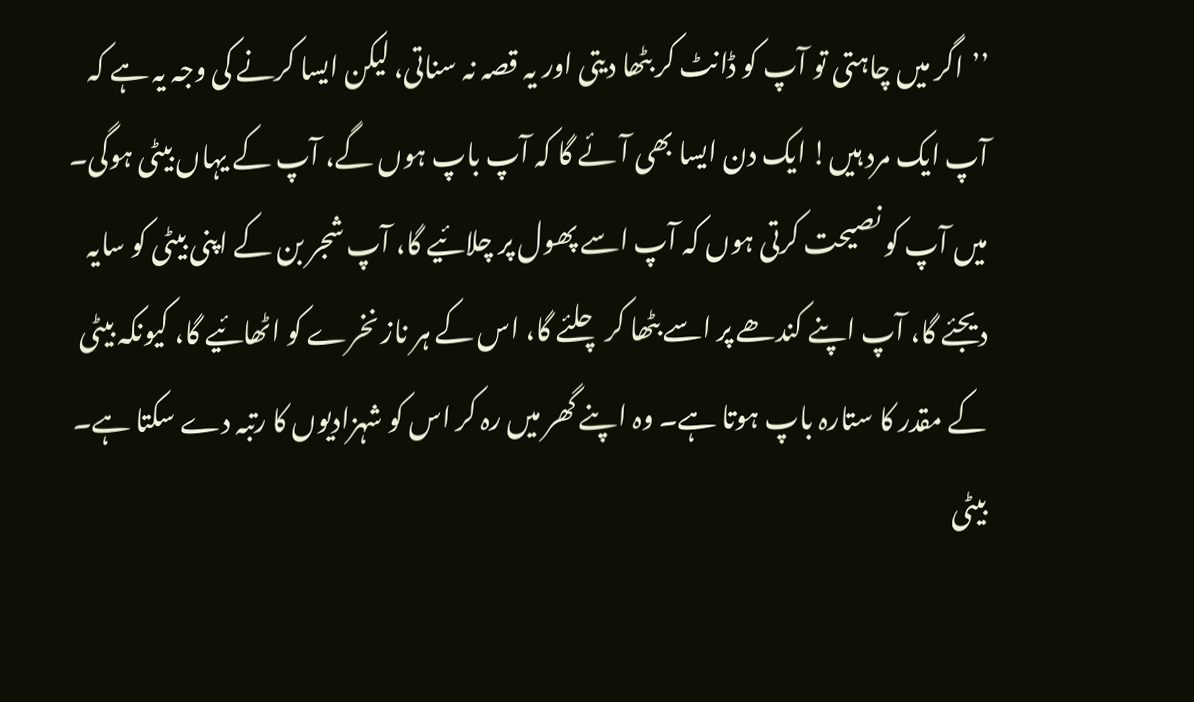’’اگر میں چاہتی تو آپ کو ڈانٹ کر بٹھا دیتی اور یہ قصہ نہ سناتی، لیکن ایسا کرنے کی وجہ یہ ہے کہ آپ ایک مرد ہیں! ایک دن ایسا بھی آئے گا کہ آپ باپ ہوں گے، آپ کے یہاں بیٹی ہوگی۔ میں آپ کو نصیحت کرتی ہوں کہ آپ اسے پھول پر چلائیے گا، آپ شجر بن کے اپنی بیٹی کو سایہ دیجئے گا، آپ اپنے کندھے پر اسے بٹھا کر چلئے گا، اس کے ہر ناز نخرے کو اٹھائیے گا، کیونکہ بیٹی کے مقدر کا ستارہ باپ ہوتا ہے۔ وہ اپنے گھر میں رہ کر اس کو شہزادیوں کا رتبہ دے سکتا ہے۔ بیٹی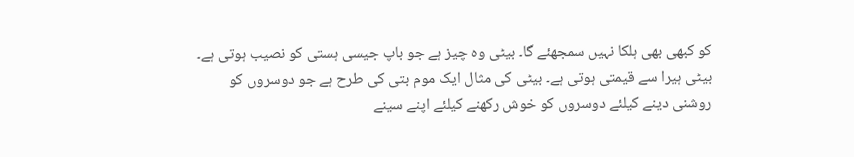کو کبھی بھی ہلکا نہیں سمجھئے گا۔ بیٹی وہ چیز ہے جو باپ جیسی ہستی کو نصیب ہوتی ہے۔ بیٹی ہیرا سے قیمتی ہوتی ہے۔ بیٹی کی مثال ایک موم بتی کی طرح ہے جو دوسروں کو روشنی دینے کیلئے دوسروں کو خوش رکھنے کیلئے اپنے سینے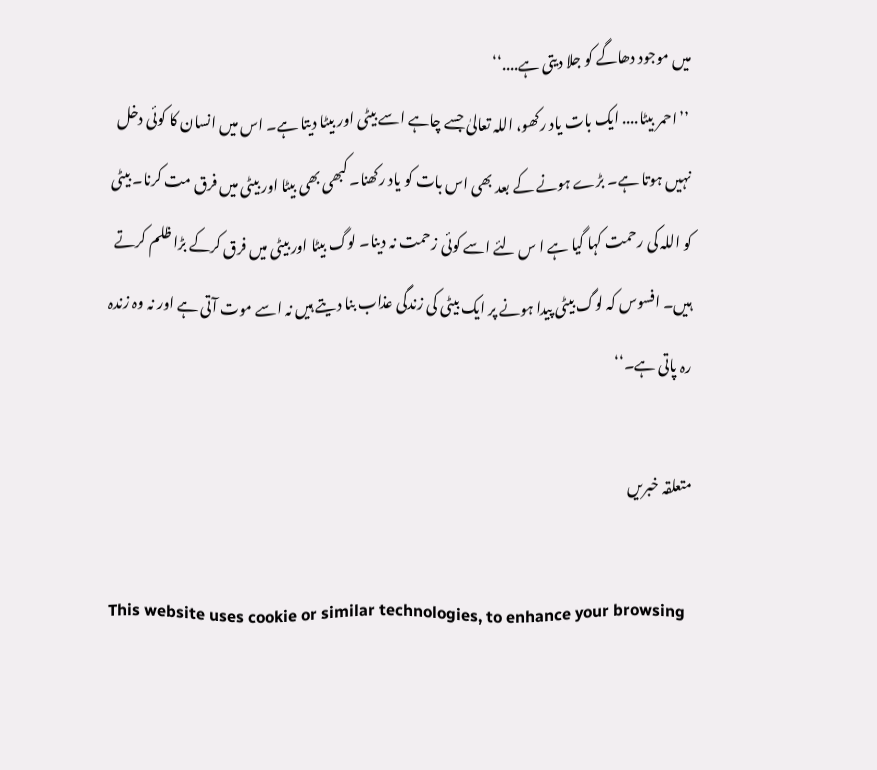میں موجود دھاگے کو جلا دیتی ہے....‘‘
 ’’احمر بیٹا.... ایک بات یاد رکھو، اللہ تعالیٰ جسے چاہے اسے بیٹی اور بیٹا دیتا ہے۔ اس میں انسان کا کوئی دخل نہیں ہوتا ہے۔ بڑے ہونے کے بعد بھی اس بات کو یاد رکھنا۔ کبھی بھی بیٹا اور بیٹی میں فرق مت کرنا۔ بیٹی کو اللہ کی رحمت کہا گیا ہے ا س لئے اسے کوئی زحمت نہ دینا۔ لوگ بیٹا اور بیٹی میں فرق کرکے بڑا ظلم کرتے ہیں۔ افسوس کہ لوگ بیٹی پیدا ہونے پر ایک بیٹی کی زندگی عذاب بنا دیتے ہیں نہ اسے موت آتی ہے اور نہ وہ زندہ رہ پاتی ہے۔‘‘

متعلقہ خبریں

This website uses cookie or similar technologies, to enhance your browsing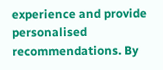experience and provide personalised recommendations. By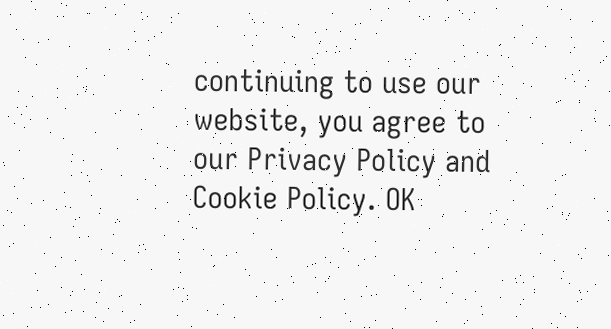continuing to use our website, you agree to our Privacy Policy and Cookie Policy. OK